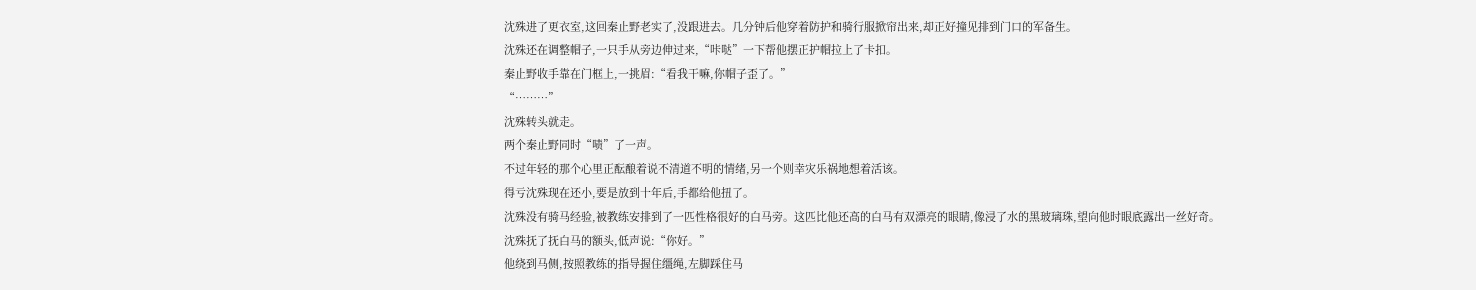沈殊进了更衣室,这回秦止野老实了,没跟进去。几分钟后他穿着防护和骑行服掀帘出来,却正好撞见排到门口的军备生。
沈殊还在调整帽子,一只手从旁边伸过来,“咔哒”一下帮他摆正护帽拉上了卡扣。
秦止野收手靠在门框上,一挑眉:“看我干嘛,你帽子歪了。”
“………”
沈殊转头就走。
两个秦止野同时“啧”了一声。
不过年轻的那个心里正酝酿着说不清道不明的情绪,另一个则幸灾乐祸地想着活该。
得亏沈殊现在还小,要是放到十年后,手都给他扭了。
沈殊没有骑马经验,被教练安排到了一匹性格很好的白马旁。这匹比他还高的白马有双漂亮的眼睛,像浸了水的黑玻璃珠,望向他时眼底露出一丝好奇。
沈殊抚了抚白马的额头,低声说:“你好。”
他绕到马侧,按照教练的指导握住缰绳,左脚踩住马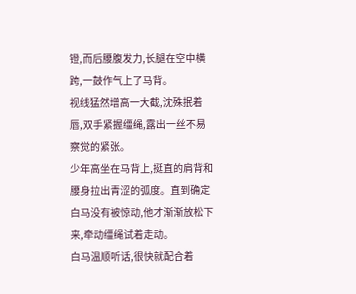镫,而后腰腹发力,长腿在空中横跨,一鼓作气上了马背。
视线猛然增高一大截,沈殊抿着唇,双手紧握缰绳,露出一丝不易察觉的紧张。
少年高坐在马背上,挺直的肩背和腰身拉出青涩的弧度。直到确定白马没有被惊动,他才渐渐放松下来,牵动缰绳试着走动。
白马温顺听话,很快就配合着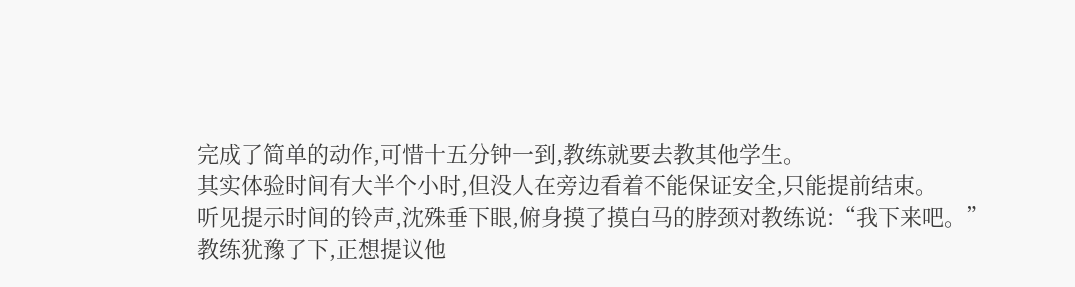完成了简单的动作,可惜十五分钟一到,教练就要去教其他学生。
其实体验时间有大半个小时,但没人在旁边看着不能保证安全,只能提前结束。
听见提示时间的铃声,沈殊垂下眼,俯身摸了摸白马的脖颈对教练说:“我下来吧。”
教练犹豫了下,正想提议他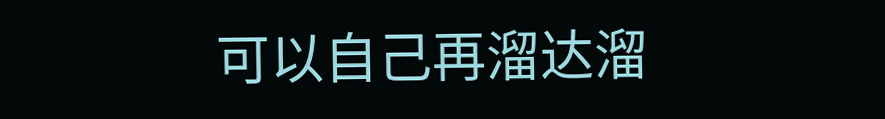可以自己再溜达溜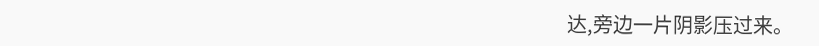达,旁边一片阴影压过来。